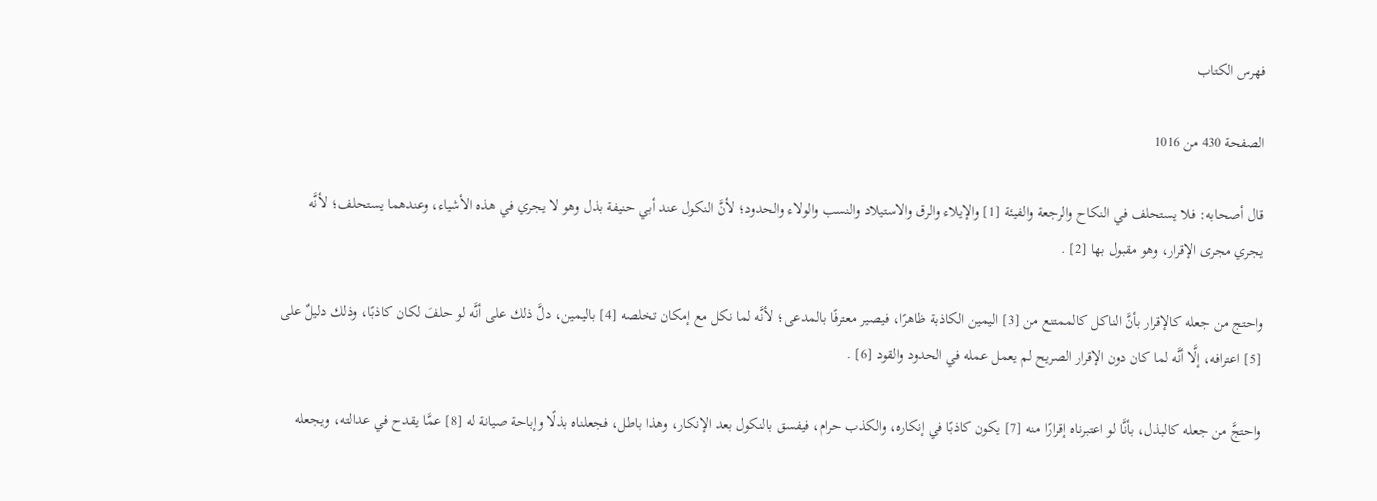فهرس الكتاب

الصفحة 430 من 1016

قال أصحابه: فلا يستحلف في النكاح والرجعة والفيئة [1] والإيلاء والرق والاستيلاد والنسب والولاء والحدود؛ لأنَّ النكول عند أبي حنيفة بذل وهو لا يجري في هذه الأشياء، وعندهما يستحلف؛ لأنَّه يجري مجرى الإقرار، وهو مقبول بها [2] .

واحتج من جعله كالإقرار بأنَّ الناكل كالممتنع من [3] اليمين الكاذبة ظاهرًا، فيصير معترفًا بالمدعى؛ لأنَّه لما نكل مع إمكان تخلصه [4] باليمين، دلَّ ذلك على أنَّه لو حلفَ لكان كاذبًا، وذلك دليلٌ على [5] اعترافه، إلَّا أنَّه لما كان دون الإقرار الصريح لم يعمل عمله في الحدود والقود [6] .

واحتجَّ من جعله كالبذل، بأنَّا لو اعتبرناه إقرارًا منه [7] يكون كاذبًا في إنكاره، والكذب حرام، فيفسق بالنكول بعد الإنكار، وهذا باطل، فجعلناه بذلًا وإباحة صيانة له [8] عمَّا يقدح في عدالته، ويجعله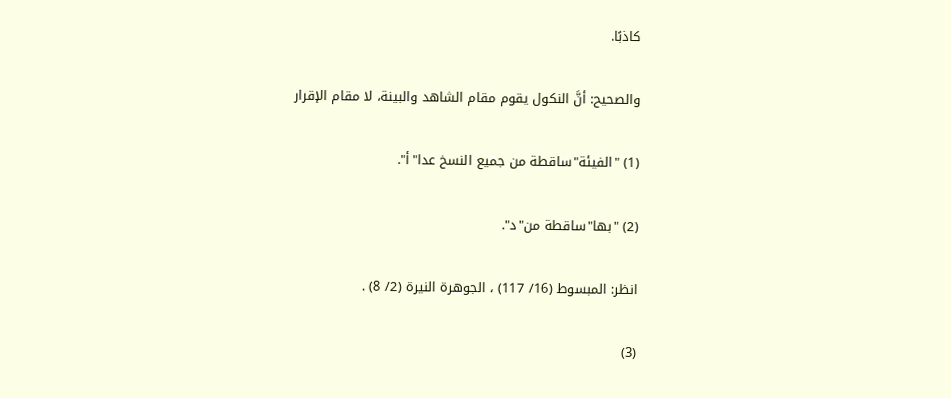كاذبًا.

والصحيح: أنَّ النكول يقوم مقام الشاهد والبينة، لا مقام الإقرار

(1) "الفيئة"ساقطة من جميع النسخ عدا"أ".

(2) "بها"ساقطة من"د".

انظر: المبسوط (16/ 117) ، الجوهرة النيرة (2/ 8) .

(3)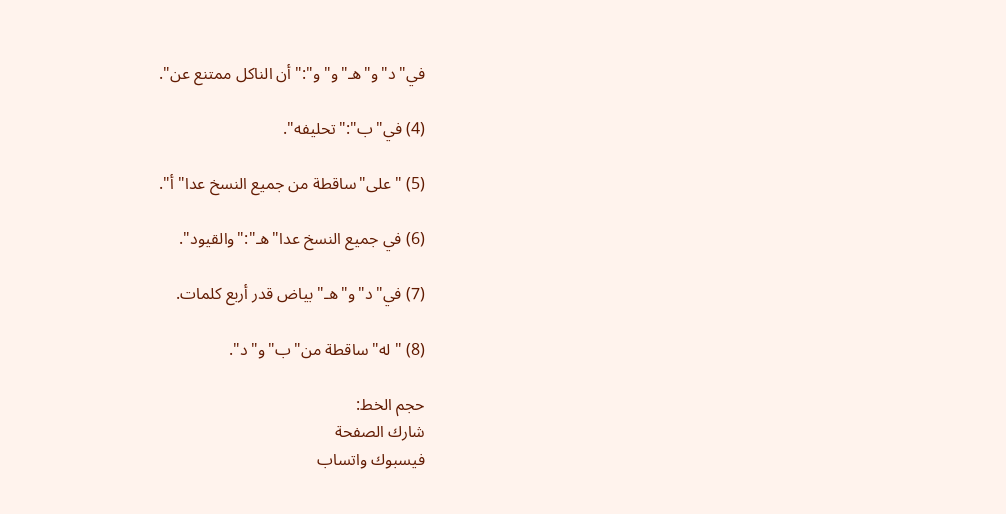في"د"و"هـ"و"و":"أن الناكل ممتنع عن".

(4) في"ب":"تحليفه".

(5) "على"ساقطة من جميع النسخ عدا"أ".

(6) في جميع النسخ عدا"هـ":"والقيود".

(7) في"د"و"هـ"بياض قدر أربع كلمات.

(8) "له"ساقطة من"ب"و"د".

حجم الخط:
شارك الصفحة
فيسبوك واتساب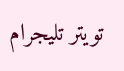تويتر تليجرام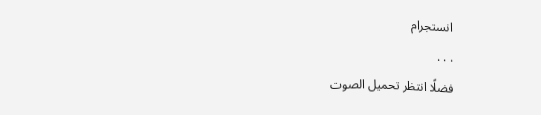انستجرام
. . .
فضلًا انتظر تحميل الصوت